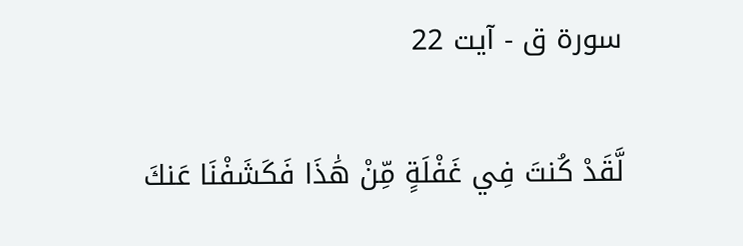سورة ق - آیت 22

لَّقَدْ كُنتَ فِي غَفْلَةٍ مِّنْ هَٰذَا فَكَشَفْنَا عَنكَ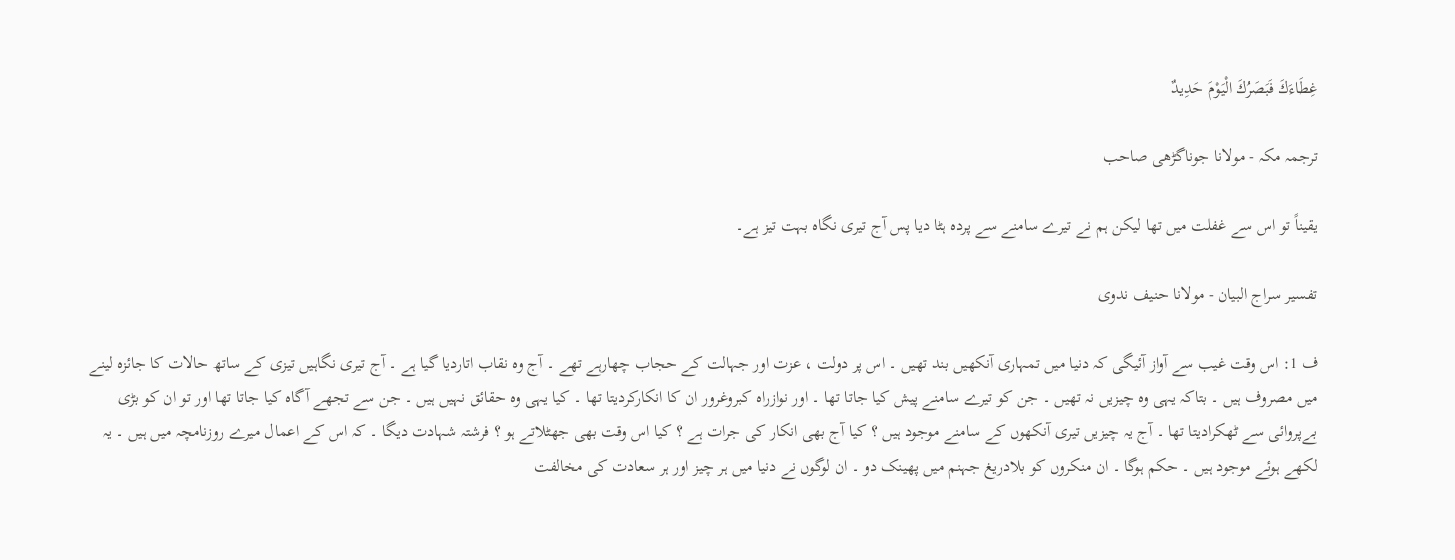غِطَاءَكَ فَبَصَرُكَ الْيَوْمَ حَدِيدٌ

ترجمہ مکہ - مولانا جوناگڑھی صاحب

یقیناً تو اس سے غفلت میں تھا لیکن ہم نے تیرے سامنے سے پردہ ہٹا دیا پس آج تیری نگاہ بہت تیز ہے۔

تفسیر سراج البیان - مولانا حنیف ندوی

ف 1: اس وقت غیب سے آواز آئیگی کہ دنیا میں تمہاری آنکھیں بند تھیں ۔ اس پر دولت ، عزت اور جہالت کے حجاب چھارہے تھے ۔ آج وہ نقاب اتاردیا گیا ہے ۔ آج تیری نگاہیں تیزی کے ساتھ حالات کا جائزہ لینے میں مصروف ہیں ۔ بتاکہ یہی وہ چیزیں نہ تھیں ۔ جن کو تیرے سامنے پیش کیا جاتا تھا ۔ اور نوازراہ کبروغرور ان کا انکارکردیتا تھا ۔ کیا یہی وہ حقائق نہیں ہیں ۔ جن سے تجھے آگاہ کیا جاتا تھا اور تو ان کو بڑی بےپروائی سے ٹھکرادیتا تھا ۔ آج یہ چیزیں تیری آنکھوں کے سامنے موجود ہیں ؟ کیا آج بھی انکار کی جرات ہے ؟ کیا اس وقت بھی جھٹلاتے ہو ؟ فرشتہ شہادت دیگا ۔ کہ اس کے اعمال میرے روزنامچہ میں ہیں ۔ یہ لکھے ہوئے موجود ہیں ۔ حکم ہوگا ۔ ان منکروں کو بلادریغ جہنم میں پھینک دو ۔ ان لوگوں نے دنیا میں ہر چیز اور ہر سعادت کی مخالفت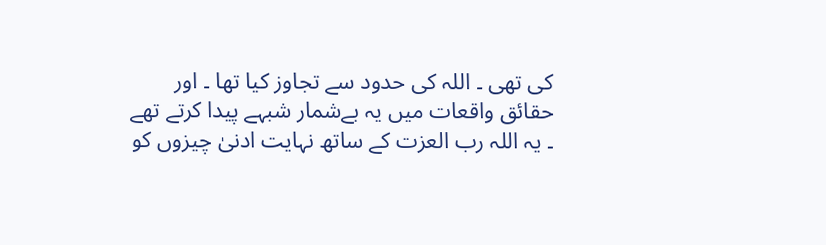کی تھی ۔ اللہ کی حدود سے تجاوز کیا تھا ۔ اور حقائق واقعات میں یہ بےشمار شبہے پیدا کرتے تھے ۔ یہ اللہ رب العزت کے ساتھ نہایت ادنیٰ چیزوں کو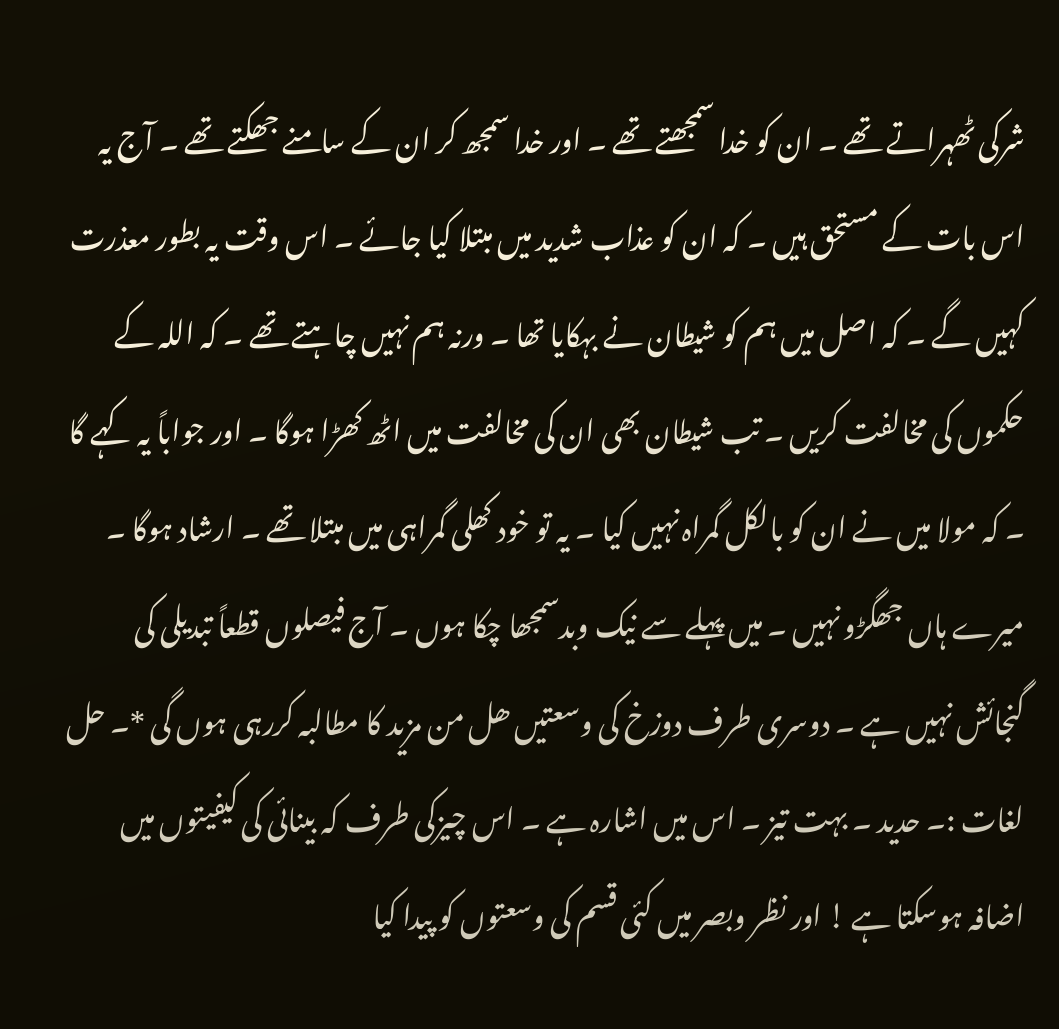شرکی ٹھہراتے تھے ۔ ان کو خدا سمجھتے تھے ۔ اور خدا سمجھ کر ان کے سامنے جھکتے تھے ۔ آج یہ اس بات کے مستحق ہیں ۔ کہ ان کو عذاب شدید میں مبتلا کیا جائے ۔ اس وقت یہ بطور معذرت کہیں گے ۔ کہ اصل میں ہم کو شیطان نے بہکایا تھا ۔ ورنہ ہم نہیں چاہتے تھے ۔ کہ اللہ کے حکموں کی مخالفت کریں ۔ تب شیطان بھی ان کی مخالفت میں اٹھ کھڑا ہوگا ۔ اور جواباً یہ کہے گا ۔ کہ مولا میں نے ان کو بالکل گمراہ نہیں کیا ۔ یہ تو خود کھلی گمراہی میں مبتلا تھے ۔ ارشاد ہوگا ۔ میرے ہاں جھگڑو نہیں ۔ میں پہلے سے نیک وبدسمجھا چکا ہوں ۔ آج فیصلوں قطعاً تبدیلی کی گنجائش نہیں ہے ۔ دوسری طرف دوزخ کی وسعتیں ھل من مزید کا مطالبہ کررہی ہوں گی *۔ حل لغات :۔ حدید ۔ بہت تیز ۔ اس میں اشارہ ہے ۔ اس چیزکی طرف کہ بینائی کی کیفیتوں میں اضافہ ہوسکتا ہے ! اور نظر وبصر میں کئی قسم کی وسعتوں کو پیدا کیا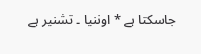جاسکتا ہے * اوننیا ۔ تشنیر ہے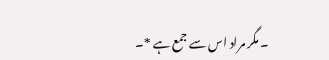۔ مگر مراد اس سے جمع ہے *۔